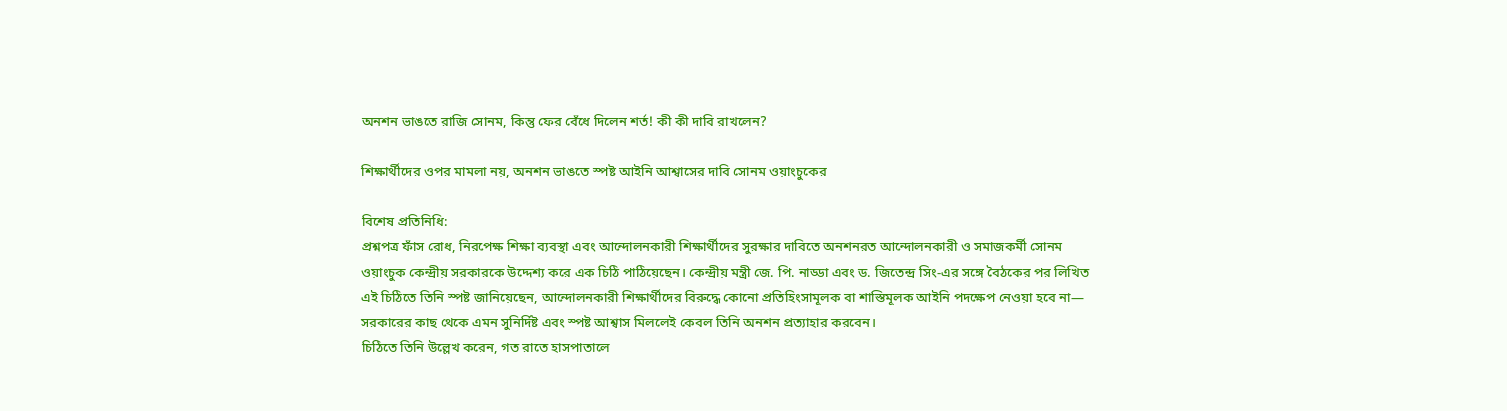অনশন ভাঙতে রাজি সোনম, কিন্তু ফের বেঁধে দিলেন শর্ত! কী কী দাবি রাখলেন?

শিক্ষার্থীদের ওপর মামলা নয়, অনশন ভাঙতে স্পষ্ট আইনি আশ্বাসের দাবি সোনম ওয়াংচুকের

বিশেষ প্রতিনিধি:
প্রশ্নপত্র ফাঁস রোধ, নিরপেক্ষ শিক্ষা ব্যবস্থা এবং আন্দোলনকারী শিক্ষার্থীদের সুরক্ষার দাবিতে অনশনরত আন্দোলনকারী ও সমাজকর্মী সোনম ওয়াংচুক কেন্দ্রীয় সরকারকে উদ্দেশ্য করে এক চিঠি পাঠিয়েছেন। কেন্দ্রীয় মন্ত্রী জে. পি. নাড্ডা এবং ড. জিতেন্দ্র সিং-এর সঙ্গে বৈঠকের পর লিখিত এই চিঠিতে তিনি স্পষ্ট জানিয়েছেন, আন্দোলনকারী শিক্ষার্থীদের বিরুদ্ধে কোনো প্রতিহিংসামূলক বা শাস্তিমূলক আইনি পদক্ষেপ নেওয়া হবে না— সরকারের কাছ থেকে এমন সুনির্দিষ্ট এবং স্পষ্ট আশ্বাস মিললেই কেবল তিনি অনশন প্রত্যাহার করবেন।
চিঠিতে তিনি উল্লেখ করেন, গত রাতে হাসপাতালে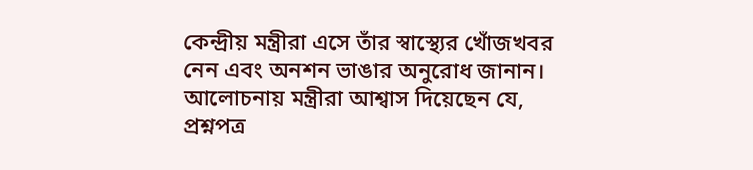কেন্দ্রীয় মন্ত্রীরা এসে তাঁর স্বাস্থ্যের খোঁজখবর নেন এবং অনশন ভাঙার অনুরোধ জানান। আলোচনায় মন্ত্রীরা আশ্বাস দিয়েছেন যে, প্রশ্নপত্র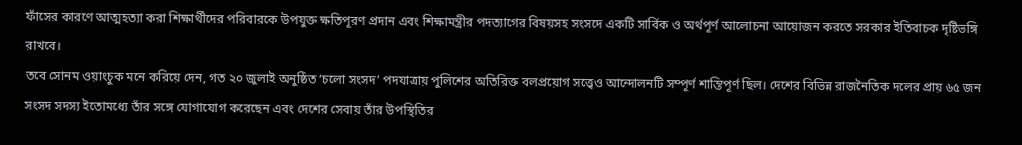ফাঁসের কারণে আত্মহত্যা করা শিক্ষার্থীদের পরিবারকে উপযুক্ত ক্ষতিপূরণ প্রদান এবং শিক্ষামন্ত্রীর পদত্যাগের বিষয়সহ সংসদে একটি সার্বিক ও অর্থপূর্ণ আলোচনা আয়োজন করতে সরকার ইতিবাচক দৃষ্টিভঙ্গি রাখবে।
তবে সোনম ওয়াংচুক মনে করিয়ে দেন, গত ২০ জুলাই অনুষ্ঠিত ‘চলো সংসদ’ পদযাত্রায় পুলিশের অতিরিক্ত বলপ্রয়োগ সত্ত্বেও আন্দোলনটি সম্পূর্ণ শান্তিপূর্ণ ছিল। দেশের বিভিন্ন রাজনৈতিক দলের প্রায় ৬৫ জন সংসদ সদস্য ইতোমধ্যে তাঁর সঙ্গে যোগাযোগ করেছেন এবং দেশের সেবায় তাঁর উপস্থিতির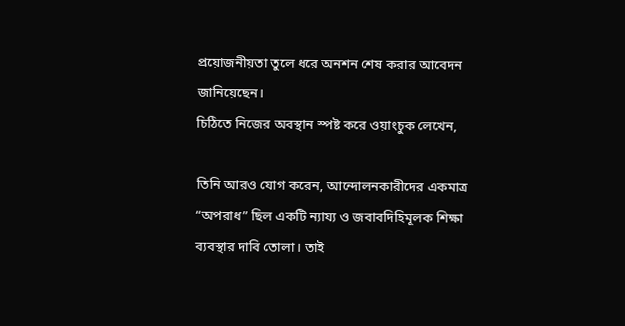প্রয়োজনীয়তা তুলে ধরে অনশন শেষ করার আবেদন জানিয়েছেন।
চিঠিতে নিজের অবস্থান স্পষ্ট করে ওয়াংচুক লেখেন,

তিনি আরও যোগ করেন, আন্দোলনকারীদের একমাত্র “অপরাধ” ছিল একটি ন্যায্য ও জবাবদিহিমূলক শিক্ষা ব্যবস্থার দাবি তোলা। তাই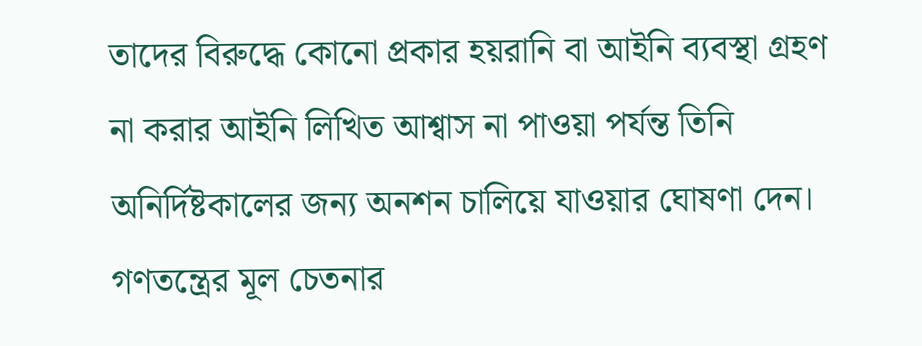তাদের বিরুদ্ধে কোনো প্রকার হয়রানি বা আইনি ব্যবস্থা গ্রহণ না করার আইনি লিখিত আশ্বাস না পাওয়া পর্যন্ত তিনি অনির্দিষ্টকালের জন্য অনশন চালিয়ে যাওয়ার ঘোষণা দেন।
গণতন্ত্রের মূল চেতনার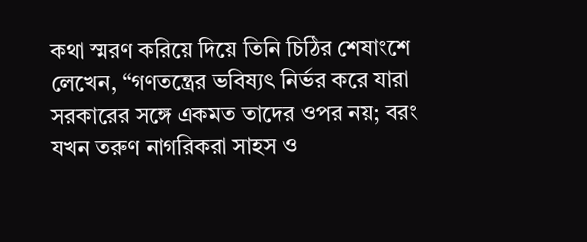কথা স্মরণ করিয়ে দিয়ে তিনি চিঠির শেষাংশে লেখেন, “গণতন্ত্রের ভবিষ্যৎ নির্ভর করে যারা সরকারের সঙ্গে একমত তাদের ওপর নয়; বরং যখন তরুণ নাগরিকরা সাহস ও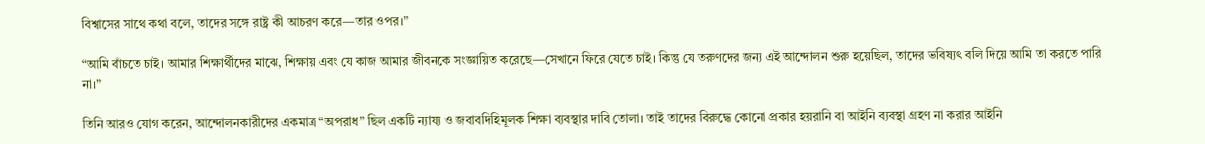বিশ্বাসের সাথে কথা বলে, তাদের সঙ্গে রাষ্ট্র কী আচরণ করে—তার ওপর।”

“আমি বাঁচতে চাই। আমার শিক্ষার্থীদের মাঝে, শিক্ষায় এবং যে কাজ আমার জীবনকে সংজ্ঞায়িত করেছে—সেখানে ফিরে যেতে চাই। কিন্তু যে তরুণদের জন্য এই আন্দোলন শুরু হয়েছিল, তাদের ভবিষ্যৎ বলি দিয়ে আমি তা করতে পারি না।”

তিনি আরও যোগ করেন, আন্দোলনকারীদের একমাত্র “অপরাধ” ছিল একটি ন্যায্য ও জবাবদিহিমূলক শিক্ষা ব্যবস্থার দাবি তোলা। তাই তাদের বিরুদ্ধে কোনো প্রকার হয়রানি বা আইনি ব্যবস্থা গ্রহণ না করার আইনি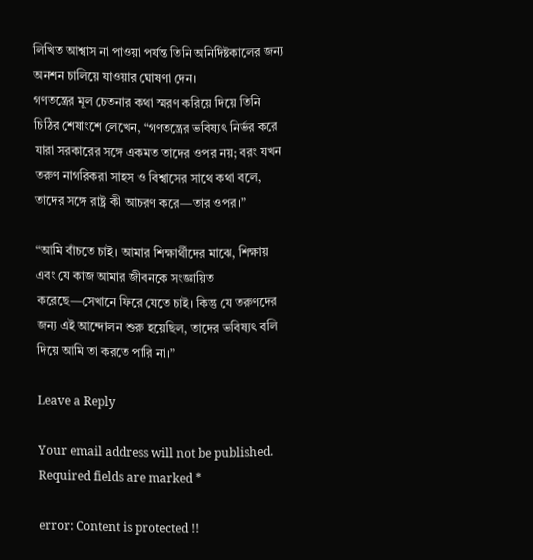লিখিত আশ্বাস না পাওয়া পর্যন্ত তিনি অনির্দিষ্টকালের জন্য অনশন চালিয়ে যাওয়ার ঘোষণা দেন।
গণতন্ত্রের মূল চেতনার কথা স্মরণ করিয়ে দিয়ে তিনি চিঠির শেষাংশে লেখেন, “গণতন্ত্রের ভবিষ্যৎ নির্ভর করে যারা সরকারের সঙ্গে একমত তাদের ওপর নয়; বরং যখন তরুণ নাগরিকরা সাহস ও বিশ্বাসের সাথে কথা বলে, তাদের সঙ্গে রাষ্ট্র কী আচরণ করে—তার ওপর।”

“আমি বাঁচতে চাই। আমার শিক্ষার্থীদের মাঝে, শিক্ষায় এবং যে কাজ আমার জীবনকে সংজ্ঞায়িত করেছে—সেখানে ফিরে যেতে চাই। কিন্তু যে তরুণদের জন্য এই আন্দোলন শুরু হয়েছিল, তাদের ভবিষ্যৎ বলি দিয়ে আমি তা করতে পারি না।”

Leave a Reply

Your email address will not be published. Required fields are marked *

error: Content is protected !!